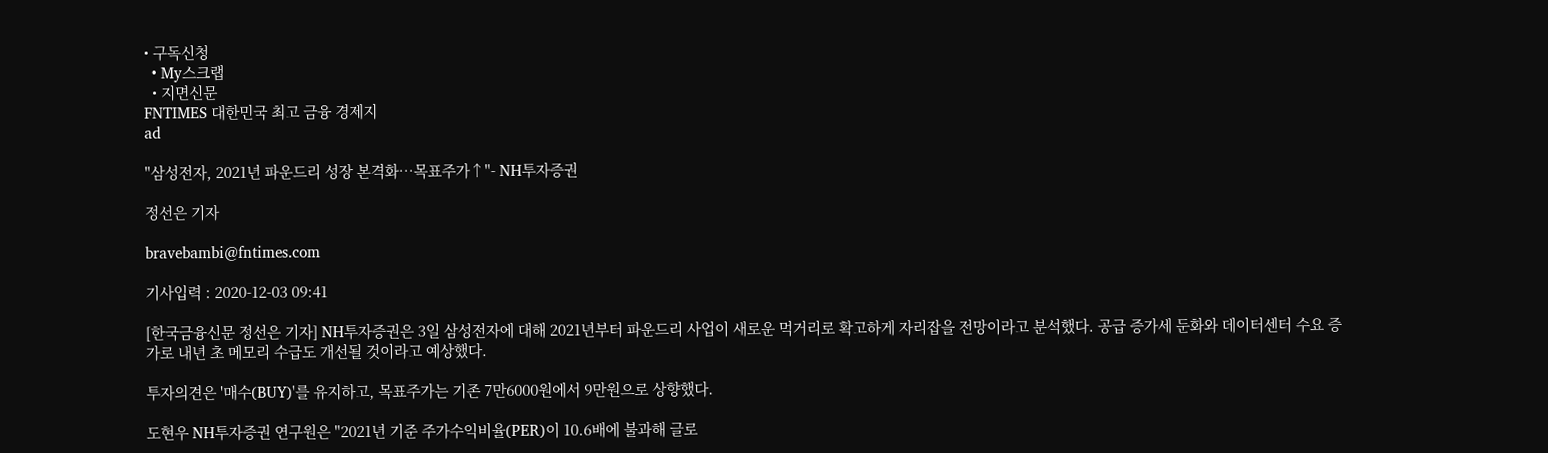• 구독신청
  • My스크랩
  • 지면신문
FNTIMES 대한민국 최고 금융 경제지
ad

"삼성전자, 2021년 파운드리 성장 본격화…목표주가↑"- NH투자증권

정선은 기자

bravebambi@fntimes.com

기사입력 : 2020-12-03 09:41

[한국금융신문 정선은 기자] NH투자증권은 3일 삼성전자에 대해 2021년부터 파운드리 사업이 새로운 먹거리로 확고하게 자리잡을 전망이라고 분석했다. 공급 증가세 둔화와 데이터센터 수요 증가로 내년 초 메모리 수급도 개선될 것이라고 예상했다.

투자의견은 '매수(BUY)'를 유지하고, 목표주가는 기존 7만6000원에서 9만원으로 상향했다.

도현우 NH투자증권 연구원은 "2021년 기준 주가수익비율(PER)이 10.6배에 불과해 글로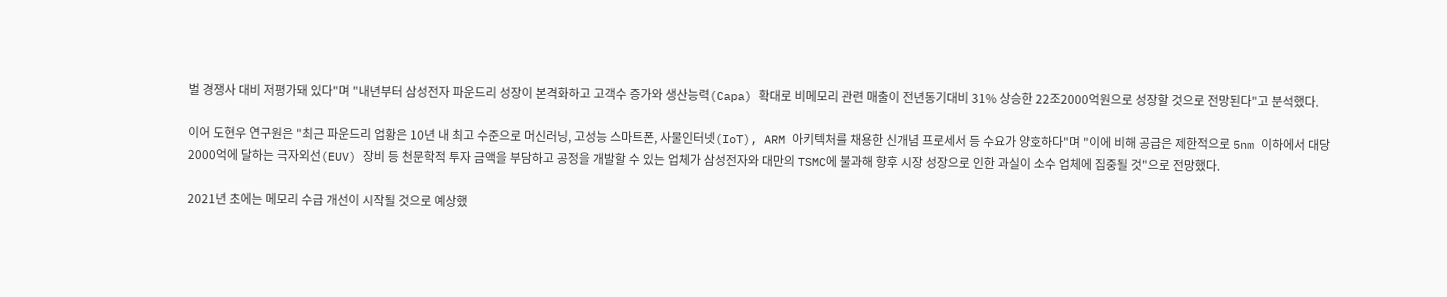벌 경쟁사 대비 저평가돼 있다"며 "내년부터 삼성전자 파운드리 성장이 본격화하고 고객수 증가와 생산능력(Capa) 확대로 비메모리 관련 매출이 전년동기대비 31% 상승한 22조2000억원으로 성장할 것으로 전망된다"고 분석했다.

이어 도현우 연구원은 "최근 파운드리 업황은 10년 내 최고 수준으로 머신러닝, 고성능 스마트폰, 사물인터넷(IoT), ARM 아키텍처를 채용한 신개념 프로세서 등 수요가 양호하다"며 "이에 비해 공급은 제한적으로 5nm 이하에서 대당 2000억에 달하는 극자외선(EUV) 장비 등 천문학적 투자 금액을 부담하고 공정을 개발할 수 있는 업체가 삼성전자와 대만의 TSMC에 불과해 향후 시장 성장으로 인한 과실이 소수 업체에 집중될 것"으로 전망했다.

2021년 초에는 메모리 수급 개선이 시작될 것으로 예상했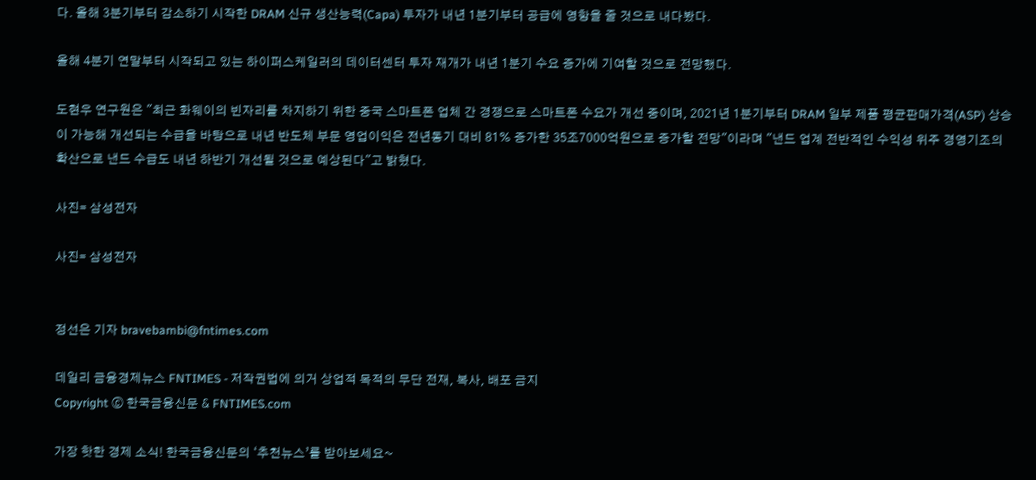다. 올해 3분기부터 감소하기 시작한 DRAM 신규 생산능력(Capa) 투자가 내년 1분기부터 공급에 영항을 줄 것으로 내다봤다.

올해 4분기 연말부터 시작되고 있는 하이퍼스케일러의 데이터센터 투자 재개가 내년 1분기 수요 증가에 기여할 것으로 전망했다.

도현우 연구원은 "최근 화웨이의 빈자리를 차지하기 위한 중국 스마트폰 업체 간 경쟁으로 스마트폰 수요가 개선 중이며, 2021년 1분기부터 DRAM 일부 제품 평균판매가격(ASP) 상승이 가능해 개선되는 수급을 바탕으로 내년 반도체 부문 영업이익은 전년동기 대비 81% 증가한 35조7000억원으로 증가할 전망"이라며 "낸드 업계 전반적인 수익성 위주 경영기조의 확산으로 낸드 수급도 내년 하반기 개선될 것으로 예상된다"고 밝혔다.

사진= 삼성전자

사진= 삼성전자


정선은 기자 bravebambi@fntimes.com

데일리 금융경제뉴스 FNTIMES - 저작권법에 의거 상업적 목적의 무단 전재, 복사, 배포 금지
Copyright ⓒ 한국금융신문 & FNTIMES.com

가장 핫한 경제 소식! 한국금융신문의 ‘추천뉴스’를 받아보세요~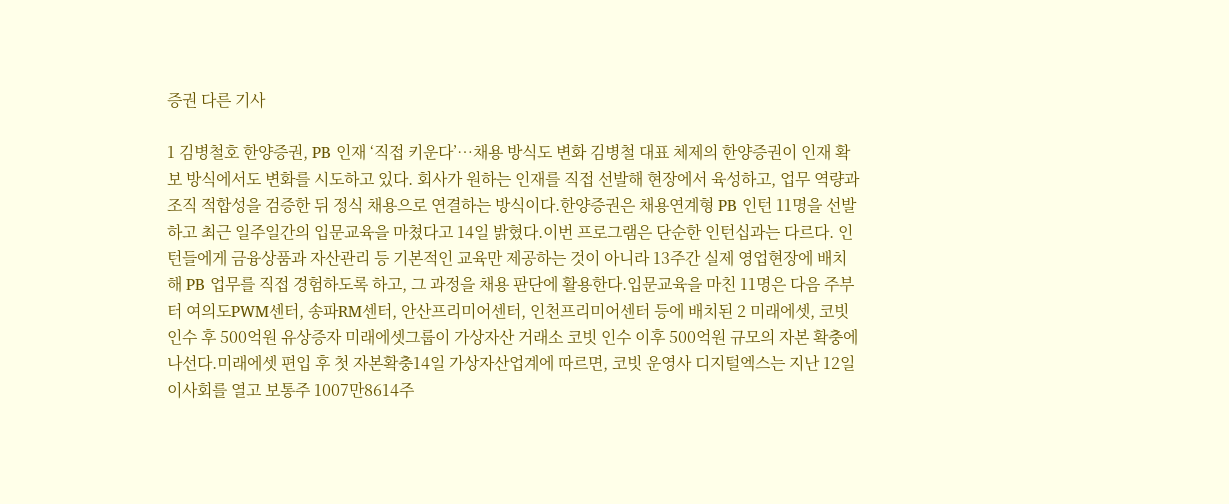증권 다른 기사

1 김병철호 한양증권, PB 인재 ‘직접 키운다’…채용 방식도 변화 김병철 대표 체제의 한양증권이 인재 확보 방식에서도 변화를 시도하고 있다. 회사가 원하는 인재를 직접 선발해 현장에서 육성하고, 업무 역량과 조직 적합성을 검증한 뒤 정식 채용으로 연결하는 방식이다.한양증권은 채용연계형 PB 인턴 11명을 선발하고 최근 일주일간의 입문교육을 마쳤다고 14일 밝혔다.이번 프로그램은 단순한 인턴십과는 다르다. 인턴들에게 금융상품과 자산관리 등 기본적인 교육만 제공하는 것이 아니라 13주간 실제 영업현장에 배치해 PB 업무를 직접 경험하도록 하고, 그 과정을 채용 판단에 활용한다.입문교육을 마친 11명은 다음 주부터 여의도PWM센터, 송파RM센터, 안산프리미어센터, 인천프리미어센터 등에 배치된 2 미래에셋, 코빗 인수 후 500억원 유상증자 미래에셋그룹이 가상자산 거래소 코빗 인수 이후 500억원 규모의 자본 확충에 나선다.미래에셋 편입 후 첫 자본확충14일 가상자산업계에 따르면, 코빗 운영사 디지털엑스는 지난 12일 이사회를 열고 보통주 1007만8614주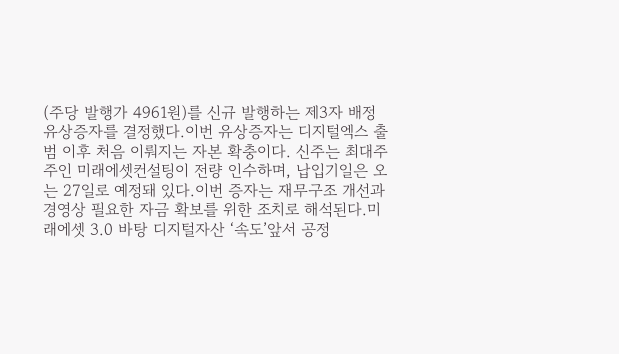(주당 발행가 4961원)를 신규 발행하는 제3자 배정 유상증자를 결정했다.이번 유상증자는 디지털엑스 출범 이후 처음 이뤄지는 자본 확충이다. 신주는 최대주주인 미래에셋컨설팅이 전량 인수하며, 납입기일은 오는 27일로 예정돼 있다.이번 증자는 재무구조 개선과 경영상 필요한 자금 확보를 위한 조치로 해석된다.미래에셋 3.0 바탕 디지털자산 ‘속도’앞서 공정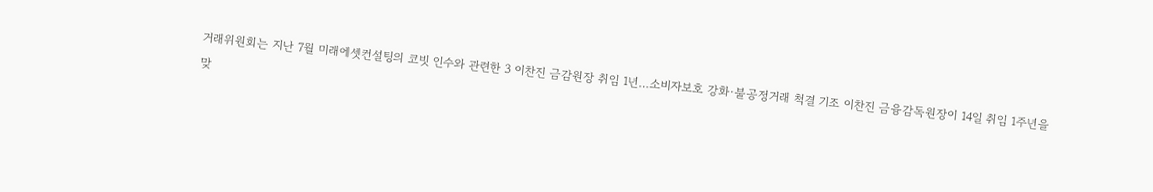거래위원회는 지난 7월 미래에셋컨설팅의 코빗 인수와 관련한 3 이찬진 금감원장 취임 1년…소비자보호 강화·불공정거래 척결 기조 이찬진 금융감독원장이 14일 취임 1주년을 맞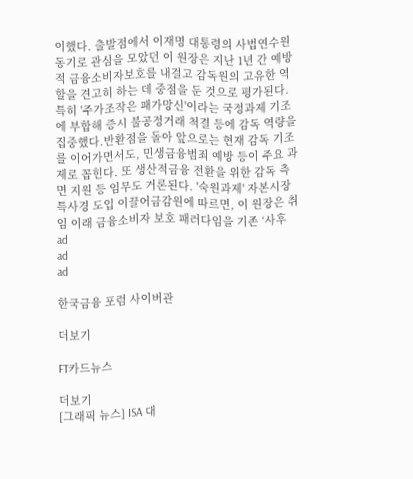이했다. 출발점에서 이재명 대통령의 사법연수원 동기로 관심을 모았던 이 원장은 지난 1년 간 예방적 금융소비자보호를 내걸고 감독원의 고유한 역할을 견고히 하는 데 중점을 둔 것으로 평가된다. 특히 '주가조작은 패가망신'이라는 국정과제 기조에 부합해 증시 불공정거래 척결 등에 감독 역량을 집중했다.반환점을 돌아 앞으로는 현재 감독 기조를 이어가면서도, 민생금융범죄 예방 등이 주요 과제로 꼽힌다. 또 생산적금융 전환을 위한 감독 측면 지원 등 임무도 거론된다. '숙원과제' 자본시장 특사경 도입 이끌어금감원에 따르면, 이 원장은 취임 이래 금융소비자 보호 패러다임을 기존 ‘사후
ad
ad
ad

한국금융 포럼 사이버관

더보기

FT카드뉴스

더보기
[그래픽 뉴스] ISA 대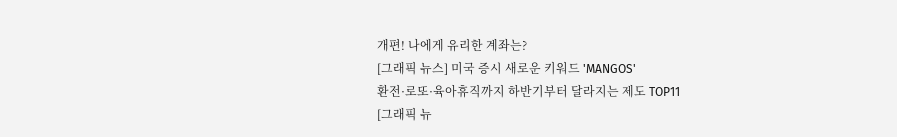개편! 나에게 유리한 계좌는?
[그래픽 뉴스] 미국 증시 새로운 키워드 'MANGOS'
환전·로또·육아휴직까지 하반기부터 달라지는 제도 TOP11
[그래픽 뉴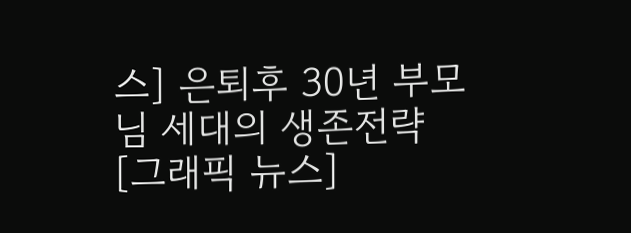스] 은퇴후 30년 부모님 세대의 생존전략
[그래픽 뉴스]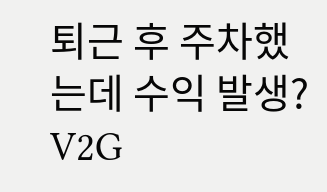퇴근 후 주차했는데 수익 발생? V2G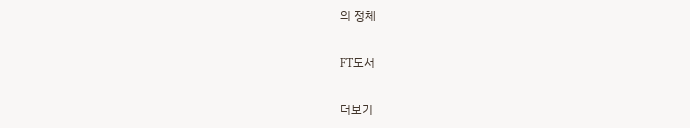의 정체

FT도서

더보기